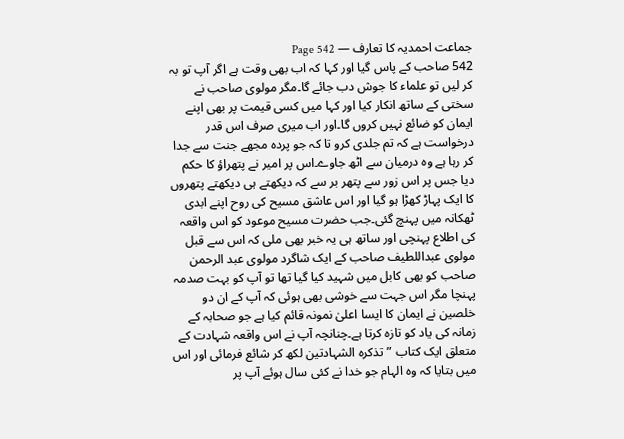جماعت احمدیہ کا تعارف — Page 542
542 صاحب کے پاس گیا اور کہا کہ اب بھی وقت ہے اگر آپ تو بہ کر لیں تو علماء کا جوش دب جائے گا۔مگر مولوی صاحب نے سختی کے ساتھ انکار کیا اور کہا میں کسی قیمت پر بھی اپنے ایمان کو ضائع نہیں کروں گا۔اور اب میری صرف اس قدر درخواست ہے کہ تم جلدی کرو تا کہ جو پردہ مجھے جنت سے جدا کر رہا ہے وہ درمیان سے اٹھ جاوے۔اس پر امیر نے پتھراؤ کا حکم دیا جس پر اس زور سے پتھر بر سے کہ دیکھتے ہی دیکھتے پتھروں کا ایک پہاڑ کھڑا ہو گیا اور اس عاشق مسیح کی روح اپنے ابدی ٹھکانہ میں پہنچ گئی۔جب حضرت مسیح موعود کو اس واقعہ کی اطلاع پہنچی اور ساتھ ہی یہ خبر بھی ملی کہ اس سے قبل مولوی عبداللطیف صاحب کے ایک شاگرد مولوی عبد الرحمن صاحب کو بھی کابل میں شہید کیا گیا تھا تو آپ کو بہت صدمہ پہنچا مگر اس جہت سے خوشی بھی ہوئی کہ آپ کے ان دو خلصین نے ایمان کا ایسا اعلیٰ نمونہ قائم کیا ہے جو صحابہ کے زمانہ کی یاد کو تازہ کرتا ہے۔چنانچہ آپ نے اس واقعہ شہادت کے متعلق ایک کتاب ”تذکرہ الشہادتین لکھ کر شائع فرمائی اور اس میں بتایا کہ وہ الہام جو خدا نے کئی سال ہوئے آپ پر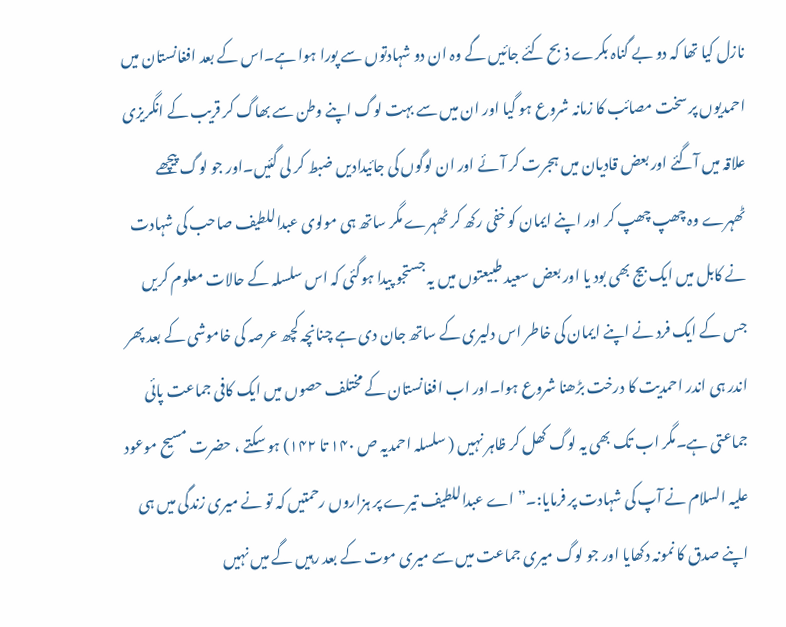نازل کیا تھا کہ دو بے گناہ بکرے ذبح کئے جائیں گے وہ ان دو شہادتوں سے پورا ہوا ہے۔اس کے بعد افغانستان میں احمدیوں پر سخت مصائب کا زمانہ شروع ہو گیا اور ان میں سے بہت لوگ اپنے وطن سے بھاگ کر قریب کے انگریزی علاقہ میں آگئے اور بعض قادیان میں ہجرت کر آئے اور ان لوگوں کی جائیدادیں ضبط کر لی گئیں۔اور جو لوگ پیچھے ٹھہرے وہ چھپ چھپ کر اور اپنے ایمان کو خفی رکھ کر ٹھہرے مگر ساتھ ہی مولوی عبداللطیف صاحب کی شہادت نے کابل میں ایک بیج بھی بود یا اور بعض سعید طبیعتوں میں یہ جستجو پیدا ہوگئی کہ اس سلسلہ کے حالات معلوم کریں جس کے ایک فرد نے اپنے ایمان کی خاطر اس دلیری کے ساتھ جان دی ہے چنانچہ کچھ عرصہ کی خاموشی کے بعد پھر اندر ہی اندر احمدیت کا درخت بڑھنا شروع ہوا۔اور اب افغانستان کے مختلف حصوں میں ایک کافی جماعت پائی جماعتی ہے۔مگر اب تک بھی یہ لوگ کھل کر ظاہر نہیں ( سلسلہ احمدیہ ص ۱۴۰ تا ۱۴۲) ہو سکتے ، حضرت مسیح موعود علیہ السلام نے آپ کی شہادت پر فرمایا:۔” اے عبداللطیف تیرے پر ہزاروں رحمتیں کہ تو نے میری زندگی میں ہی اپنے صدق کا نمونہ دکھایا اور جو لوگ میری جماعت میں سے میری موت کے بعد رہیں گے میں نہیں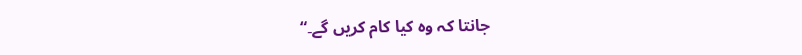جانتا کہ وہ کیا کام کریں گے۔“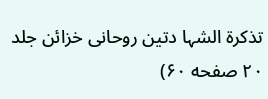تذكرة الشہا دتین روحانی خزائن جلد ۲۰ صفحه ۶۰)